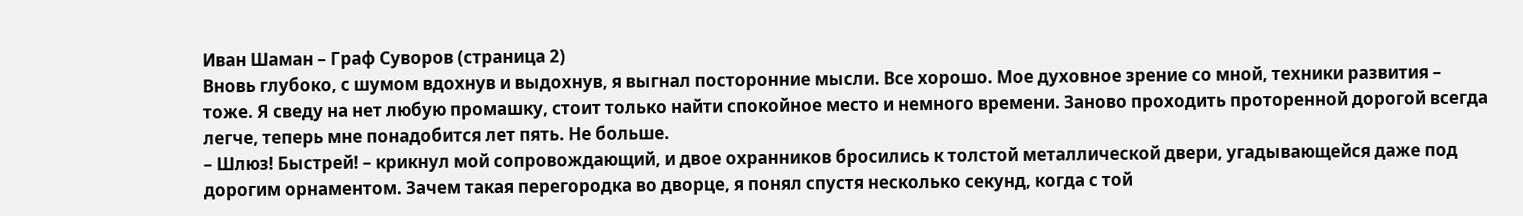Иван Шаман – Граф Суворов (страница 2)
Вновь глубоко, с шумом вдохнув и выдохнув, я выгнал посторонние мысли. Все хорошо. Мое духовное зрение со мной, техники развития – тоже. Я сведу на нет любую промашку, стоит только найти спокойное место и немного времени. Заново проходить проторенной дорогой всегда легче, теперь мне понадобится лет пять. Не больше.
– Шлюз! Быстрей! – крикнул мой сопровождающий, и двое охранников бросились к толстой металлической двери, угадывающейся даже под дорогим орнаментом. Зачем такая перегородка во дворце, я понял спустя несколько секунд, когда с той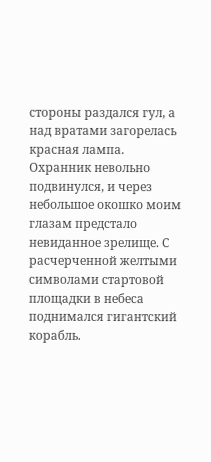стороны раздался гул, а над вратами загорелась красная лампа.
Охранник невольно подвинулся, и через небольшое окошко моим глазам предстало невиданное зрелище. С расчерченной желтыми символами стартовой площадки в небеса поднимался гигантский корабль.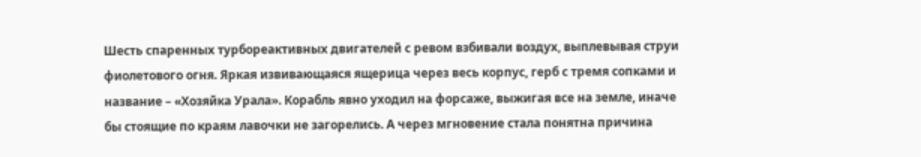Шесть спаренных турбореактивных двигателей с ревом взбивали воздух, выплевывая струи фиолетового огня. Яркая извивающаяся ящерица через весь корпус, герб с тремя сопками и название – «Хозяйка Урала». Корабль явно уходил на форсаже, выжигая все на земле, иначе бы стоящие по краям лавочки не загорелись. А через мгновение стала понятна причина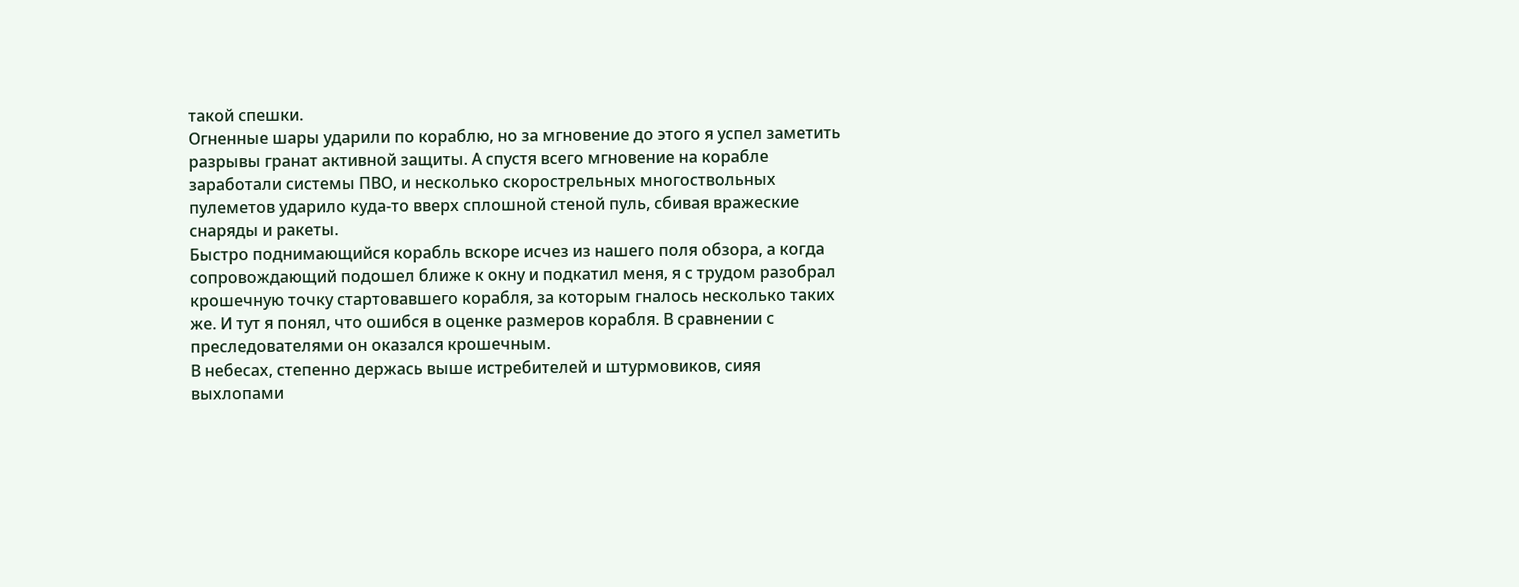такой спешки.
Огненные шары ударили по кораблю, но за мгновение до этого я успел заметить разрывы гранат активной защиты. А спустя всего мгновение на корабле заработали системы ПВО, и несколько скорострельных многоствольных пулеметов ударило куда-то вверх сплошной стеной пуль, сбивая вражеские снаряды и ракеты.
Быстро поднимающийся корабль вскоре исчез из нашего поля обзора, а когда сопровождающий подошел ближе к окну и подкатил меня, я с трудом разобрал крошечную точку стартовавшего корабля, за которым гналось несколько таких же. И тут я понял, что ошибся в оценке размеров корабля. В сравнении с преследователями он оказался крошечным.
В небесах, степенно держась выше истребителей и штурмовиков, сияя выхлопами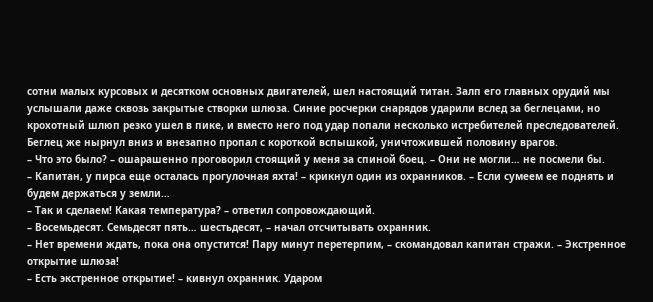сотни малых курсовых и десятком основных двигателей, шел настоящий титан. Залп его главных орудий мы услышали даже сквозь закрытые створки шлюза. Синие росчерки снарядов ударили вслед за беглецами, но крохотный шлюп резко ушел в пике, и вместо него под удар попали несколько истребителей преследователей. Беглец же нырнул вниз и внезапно пропал с короткой вспышкой, уничтожившей половину врагов.
– Что это было? – ошарашенно проговорил стоящий у меня за спиной боец. – Они не могли… не посмели бы.
– Капитан, у пирса еще осталась прогулочная яхта! – крикнул один из охранников. – Если сумеем ее поднять и будем держаться у земли…
– Так и сделаем! Какая температура? – ответил сопровождающий.
– Восемьдесят. Семьдесят пять… шестьдесят, – начал отсчитывать охранник.
– Нет времени ждать, пока она опустится! Пару минут перетерпим, – скомандовал капитан стражи. – Экстренное открытие шлюза!
– Есть экстренное открытие! – кивнул охранник. Ударом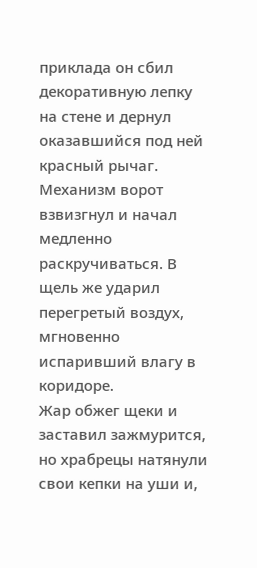приклада он сбил декоративную лепку на стене и дернул оказавшийся под ней красный рычаг. Механизм ворот взвизгнул и начал медленно раскручиваться. В щель же ударил перегретый воздух, мгновенно испаривший влагу в коридоре.
Жар обжег щеки и заставил зажмурится, но храбрецы натянули свои кепки на уши и,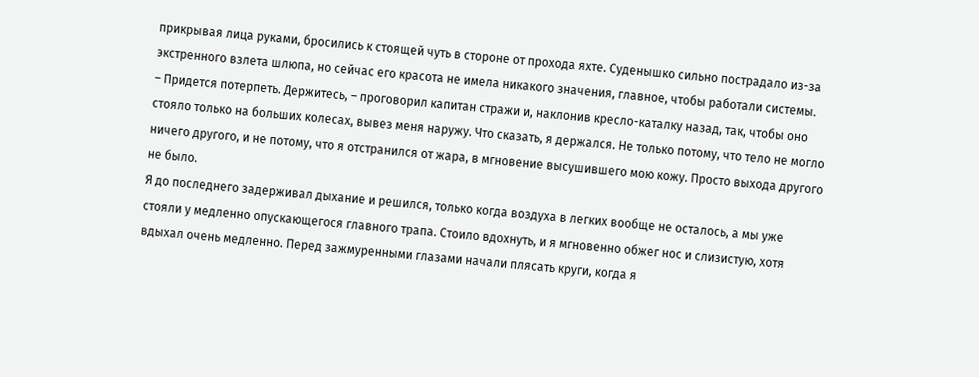прикрывая лица руками, бросились к стоящей чуть в стороне от прохода яхте. Суденышко сильно пострадало из-за экстренного взлета шлюпа, но сейчас его красота не имела никакого значения, главное, чтобы работали системы.
– Придется потерпеть. Держитесь, – проговорил капитан стражи и, наклонив кресло-каталку назад, так, чтобы оно стояло только на больших колесах, вывез меня наружу. Что сказать, я держался. Не только потому, что тело не могло ничего другого, и не потому, что я отстранился от жара, в мгновение высушившего мою кожу. Просто выхода другого не было.
Я до последнего задерживал дыхание и решился, только когда воздуха в легких вообще не осталось, а мы уже стояли у медленно опускающегося главного трапа. Стоило вдохнуть, и я мгновенно обжег нос и слизистую, хотя вдыхал очень медленно. Перед зажмуренными глазами начали плясать круги, когда я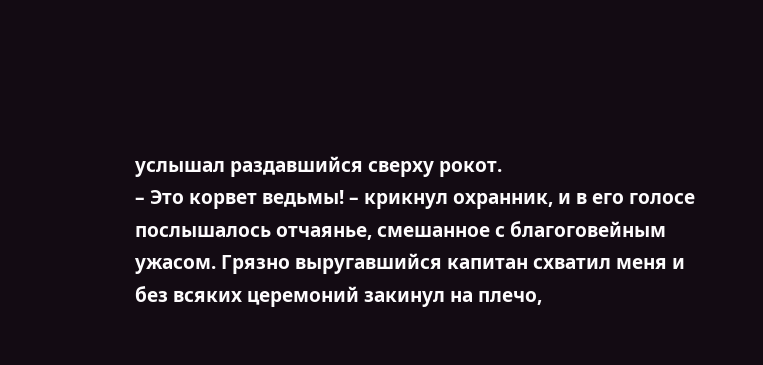услышал раздавшийся сверху рокот.
– Это корвет ведьмы! – крикнул охранник, и в его голосе послышалось отчаянье, смешанное с благоговейным ужасом. Грязно выругавшийся капитан схватил меня и без всяких церемоний закинул на плечо,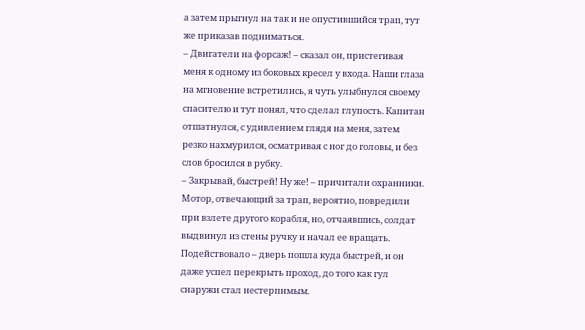а затем прыгнул на так и не опустившийся трап, тут же приказав подниматься.
– Двигатели на форсаж! – сказал он, пристегивая меня к одному из боковых кресел у входа. Наши глаза на мгновение встретились, я чуть улыбнулся своему спасителю и тут понял, что сделал глупость. Капитан отшатнулся, с удивлением глядя на меня, затем резко нахмурился, осматривая с ног до головы, и без слов бросился в рубку.
– Закрывай, быстрей! Ну же! – причитали охранники. Мотор, отвечающий за трап, вероятно, повредили при взлете другого корабля, но, отчаявшись, солдат выдвинул из стены ручку и начал ее вращать. Подействовало – дверь пошла куда быстрей, и он даже успел перекрыть проход, до того как гул снаружи стал нестерпимым.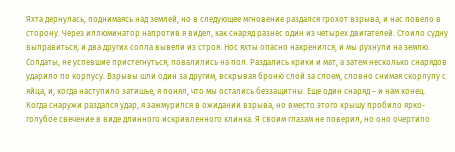Яхта дернулась, поднимаясь над землей, но в следующее мгновение раздался грохот взрыва, и нас повело в сторону. Через иллюминатор напротив я видел, как снаряд разнес один из четырех двигателей. Стоило судну выправиться, и два других сопла вывели из строя. Нос яхты опасно накренился, и мы рухнули на землю.
Солдаты, не успевшие пристегнуться, повалились на пол. Раздались крики и мат, а затем несколько снарядов ударило по корпусу. Взрывы шли один за другим, вскрывая броню слой за слоем, словно снимая скорлупу с яйца, и, когда наступило затишье, я понял, что мы остались беззащитны. Еще один снаряд – и нам конец.
Когда снаружи раздался удар, я зажмурился в ожидании взрыва, но вместо этого крышу пробило ярко-голубое свечение в виде длинного искривленного клинка. Я своим глазам не поверил, но оно очертило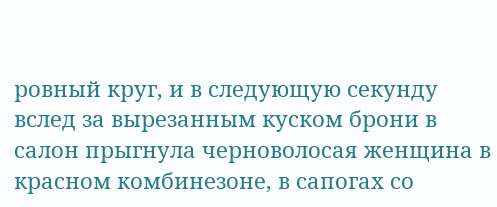ровный круг, и в следующую секунду вслед за вырезанным куском брони в салон прыгнула черноволосая женщина в красном комбинезоне, в сапогах со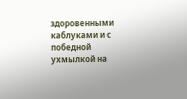здоровенными каблуками и с победной ухмылкой на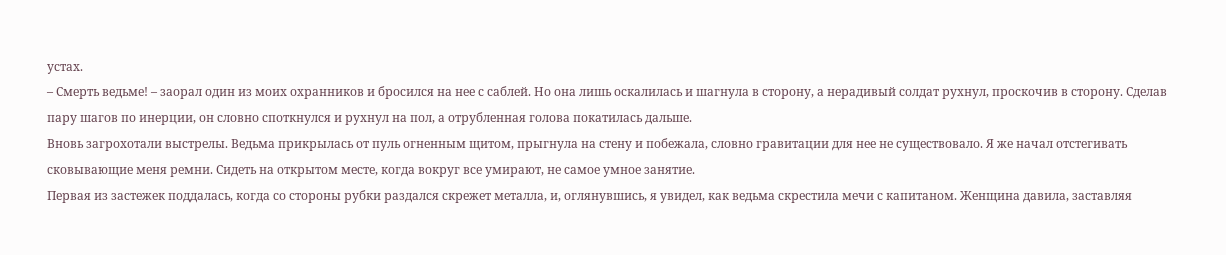устах.
– Смерть ведьме! – заорал один из моих охранников и бросился на нее с саблей. Но она лишь оскалилась и шагнула в сторону, а нерадивый солдат рухнул, проскочив в сторону. Сделав пару шагов по инерции, он словно споткнулся и рухнул на пол, а отрубленная голова покатилась дальше.
Вновь загрохотали выстрелы. Ведьма прикрылась от пуль огненным щитом, прыгнула на стену и побежала, словно гравитации для нее не существовало. Я же начал отстегивать сковывающие меня ремни. Сидеть на открытом месте, когда вокруг все умирают, не самое умное занятие.
Первая из застежек поддалась, когда со стороны рубки раздался скрежет металла, и, оглянувшись, я увидел, как ведьма скрестила мечи с капитаном. Женщина давила, заставляя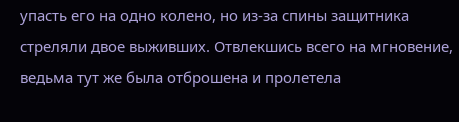упасть его на одно колено, но из-за спины защитника стреляли двое выживших. Отвлекшись всего на мгновение, ведьма тут же была отброшена и пролетела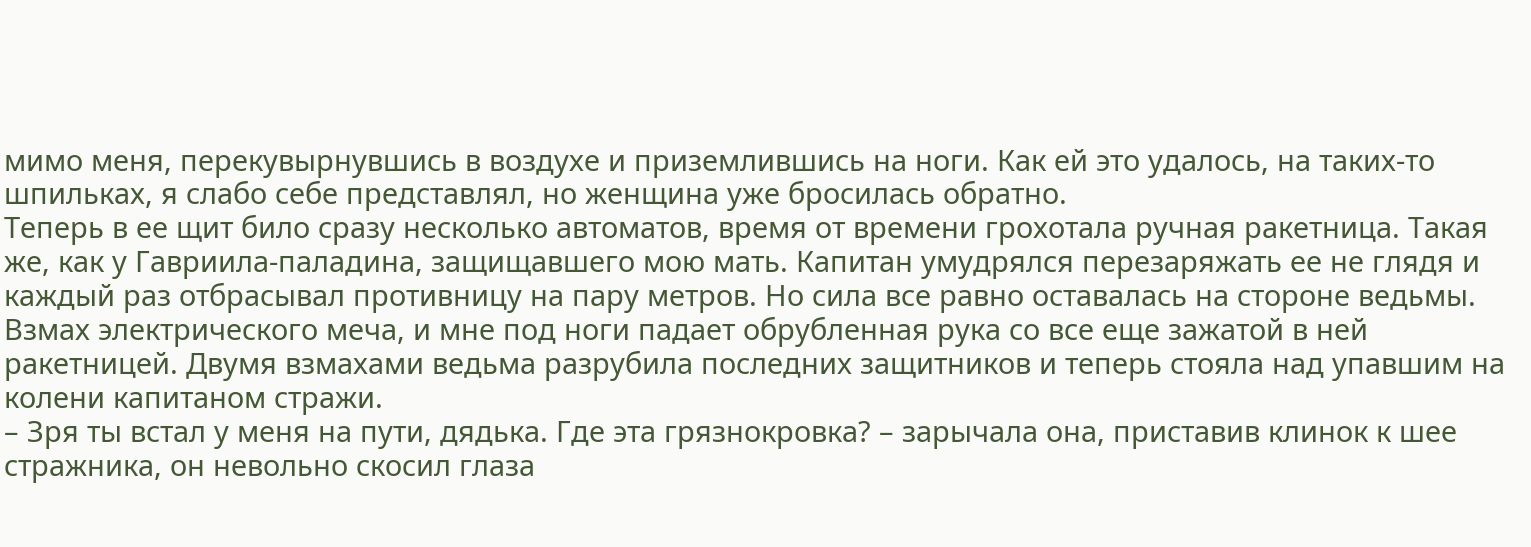мимо меня, перекувырнувшись в воздухе и приземлившись на ноги. Как ей это удалось, на таких-то шпильках, я слабо себе представлял, но женщина уже бросилась обратно.
Теперь в ее щит било сразу несколько автоматов, время от времени грохотала ручная ракетница. Такая же, как у Гавриила-паладина, защищавшего мою мать. Капитан умудрялся перезаряжать ее не глядя и каждый раз отбрасывал противницу на пару метров. Но сила все равно оставалась на стороне ведьмы.
Взмах электрического меча, и мне под ноги падает обрубленная рука со все еще зажатой в ней ракетницей. Двумя взмахами ведьма разрубила последних защитников и теперь стояла над упавшим на колени капитаном стражи.
– Зря ты встал у меня на пути, дядька. Где эта грязнокровка? – зарычала она, приставив клинок к шее стражника, он невольно скосил глаза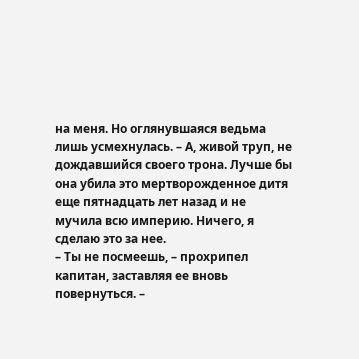на меня. Но оглянувшаяся ведьма лишь усмехнулась. – А, живой труп, не дождавшийся своего трона. Лучше бы она убила это мертворожденное дитя еще пятнадцать лет назад и не мучила всю империю. Ничего, я сделаю это за нее.
– Ты не посмеешь, – прохрипел капитан, заставляя ее вновь повернуться. –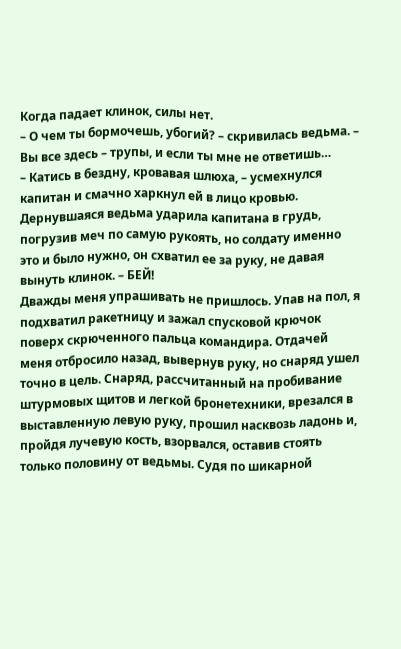Когда падает клинок, силы нет.
– О чем ты бормочешь, убогий? – скривилась ведьма. – Вы все здесь – трупы, и если ты мне не ответишь…
– Катись в бездну, кровавая шлюха, – усмехнулся капитан и смачно харкнул ей в лицо кровью. Дернувшаяся ведьма ударила капитана в грудь, погрузив меч по самую рукоять, но солдату именно это и было нужно, он схватил ее за руку, не давая вынуть клинок. – БЕЙ!
Дважды меня упрашивать не пришлось. Упав на пол, я подхватил ракетницу и зажал спусковой крючок поверх скрюченного пальца командира. Отдачей меня отбросило назад, вывернув руку, но снаряд ушел точно в цель. Снаряд, рассчитанный на пробивание штурмовых щитов и легкой бронетехники, врезался в выставленную левую руку, прошил насквозь ладонь и, пройдя лучевую кость, взорвался, оставив стоять только половину от ведьмы. Судя по шикарной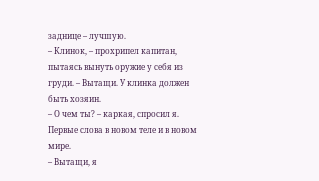заднице – лучшую.
– Клинок, – прохрипел капитан, пытаясь вынуть оружие у себя из груди. – Вытащи. У клинка должен быть хозяин.
– О чем ты? – каркая, спросил я. Первые слова в новом теле и в новом мире.
– Вытащи, я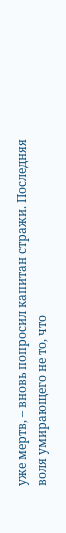уже мертв, – вновь попросил капитан стражи. Последняя воля умирающего не то, что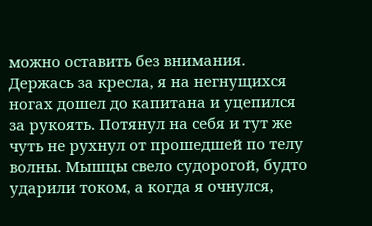можно оставить без внимания. Держась за кресла, я на негнущихся ногах дошел до капитана и уцепился за рукоять. Потянул на себя и тут же чуть не рухнул от прошедшей по телу волны. Мышцы свело судорогой, будто ударили током, а когда я очнулся,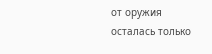от оружия осталась только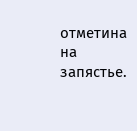отметина на запястье.